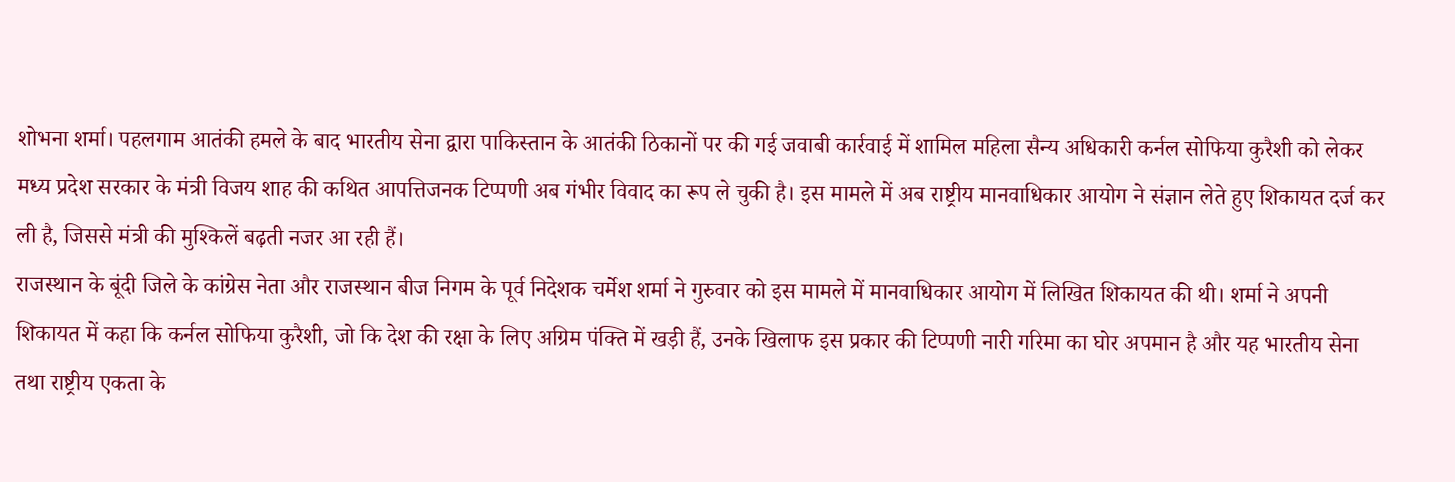शोभना शर्मा। पहलगाम आतंकी हमले के बाद भारतीय सेना द्वारा पाकिस्तान के आतंकी ठिकानों पर की गई जवाबी कार्रवाई में शामिल महिला सैन्य अधिकारी कर्नल सोफिया कुरैशी को लेकर मध्य प्रदेश सरकार के मंत्री विजय शाह की कथित आपत्तिजनक टिप्पणी अब गंभीर विवाद का रूप ले चुकी है। इस मामले में अब राष्ट्रीय मानवाधिकार आयोग ने संज्ञान लेते हुए शिकायत दर्ज कर ली है, जिससे मंत्री की मुश्किलें बढ़ती नजर आ रही हैं।
राजस्थान के बूंदी जिले के कांग्रेस नेता और राजस्थान बीज निगम के पूर्व निदेशक चर्मेश शर्मा ने गुरुवार को इस मामले में मानवाधिकार आयोग में लिखित शिकायत की थी। शर्मा ने अपनी शिकायत में कहा कि कर्नल सोफिया कुरैशी, जो कि देश की रक्षा के लिए अग्रिम पंक्ति में खड़ी हैं, उनके खिलाफ इस प्रकार की टिप्पणी नारी गरिमा का घोर अपमान है और यह भारतीय सेना तथा राष्ट्रीय एकता के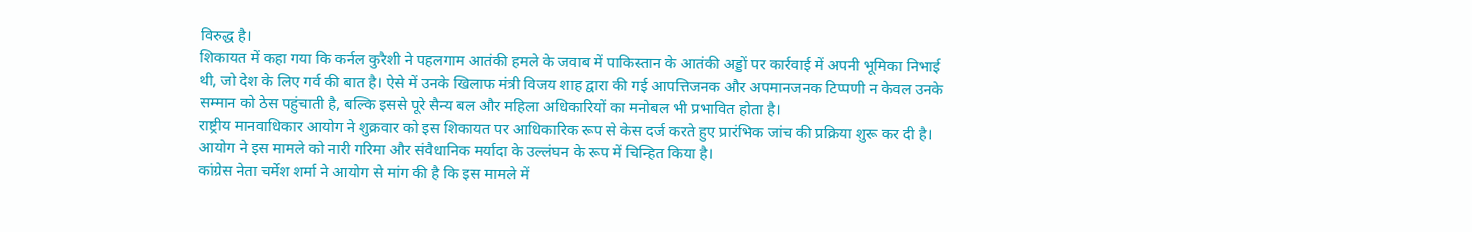विरुद्ध है।
शिकायत में कहा गया कि कर्नल कुरैशी ने पहलगाम आतंकी हमले के जवाब में पाकिस्तान के आतंकी अड्डों पर कार्रवाई में अपनी भूमिका निभाई थी, जो देश के लिए गर्व की बात है। ऐसे में उनके खिलाफ मंत्री विजय शाह द्वारा की गई आपत्तिजनक और अपमानजनक टिप्पणी न केवल उनके सम्मान को ठेस पहुंचाती है, बल्कि इससे पूरे सैन्य बल और महिला अधिकारियों का मनोबल भी प्रभावित होता है।
राष्ट्रीय मानवाधिकार आयोग ने शुक्रवार को इस शिकायत पर आधिकारिक रूप से केस दर्ज करते हुए प्रारंभिक जांच की प्रक्रिया शुरू कर दी है। आयोग ने इस मामले को नारी गरिमा और संवैधानिक मर्यादा के उल्लंघन के रूप में चिन्हित किया है।
कांग्रेस नेता चर्मेश शर्मा ने आयोग से मांग की है कि इस मामले में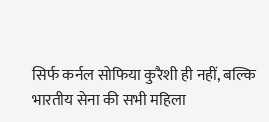सिर्फ कर्नल सोफिया कुरैशी ही नहीं, बल्कि भारतीय सेना की सभी महिला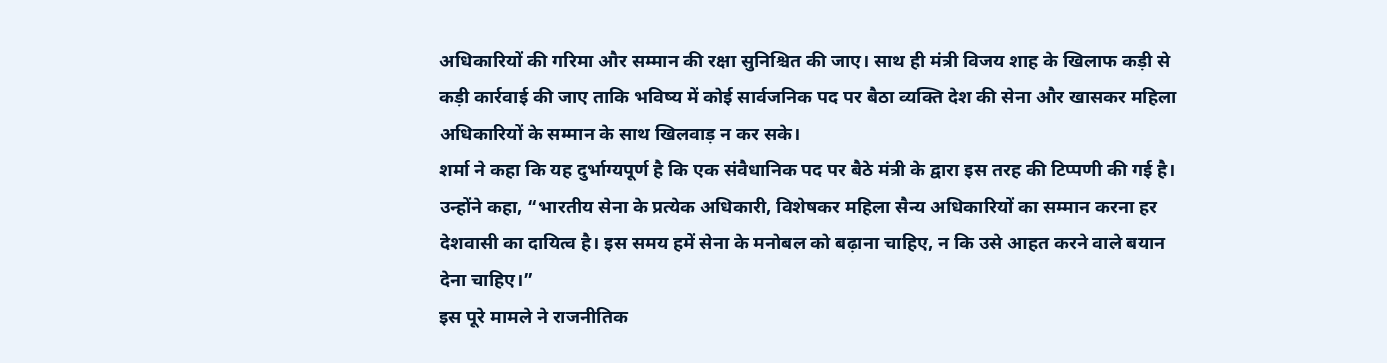अधिकारियों की गरिमा और सम्मान की रक्षा सुनिश्चित की जाए। साथ ही मंत्री विजय शाह के खिलाफ कड़ी से कड़ी कार्रवाई की जाए ताकि भविष्य में कोई सार्वजनिक पद पर बैठा व्यक्ति देश की सेना और खासकर महिला अधिकारियों के सम्मान के साथ खिलवाड़ न कर सके।
शर्मा ने कहा कि यह दुर्भाग्यपूर्ण है कि एक संवैधानिक पद पर बैठे मंत्री के द्वारा इस तरह की टिप्पणी की गई है। उन्होंने कहा, “भारतीय सेना के प्रत्येक अधिकारी, विशेषकर महिला सैन्य अधिकारियों का सम्मान करना हर देशवासी का दायित्व है। इस समय हमें सेना के मनोबल को बढ़ाना चाहिए, न कि उसे आहत करने वाले बयान देना चाहिए।”
इस पूरे मामले ने राजनीतिक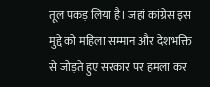तूल पकड़ लिया है। जहां कांग्रेस इस मुद्दे को महिला सम्मान और देशभक्ति से जोड़ते हुए सरकार पर हमला कर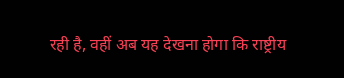रही है, वहीं अब यह देखना होगा कि राष्ट्रीय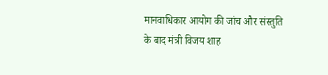मानवाधिकार आयोग की जांच और संस्तुति के बाद मंत्री विजय शाह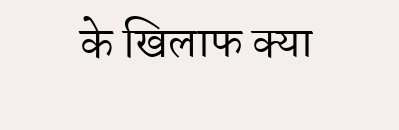के खिलाफ क्या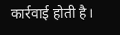कार्रवाई होती है।